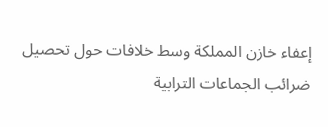إعفاء خازن المملكة وسط خلافات حول تحصيل ضرائب الجماعات الترابية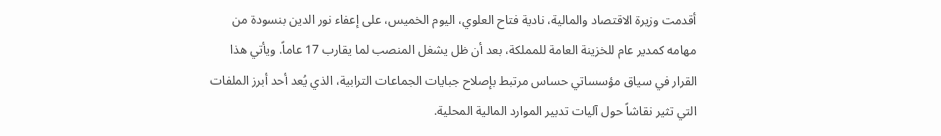أقدمت وزيرة الاقتصاد والمالية، نادية فتاح العلوي، اليوم الخميس، على إعفاء نور الدين بنسودة من مهامه كمدير عام للخزينة العامة للمملكة، بعد أن ظل يشغل المنصب لما يقارب 17 عاماً. ويأتي هذا القرار في سياق مؤسساتي حساس مرتبط بإصلاح جبايات الجماعات الترابية، الذي يُعد أحد أبرز الملفات التي تثير نقاشاً حول آليات تدبير الموارد المالية المحلية.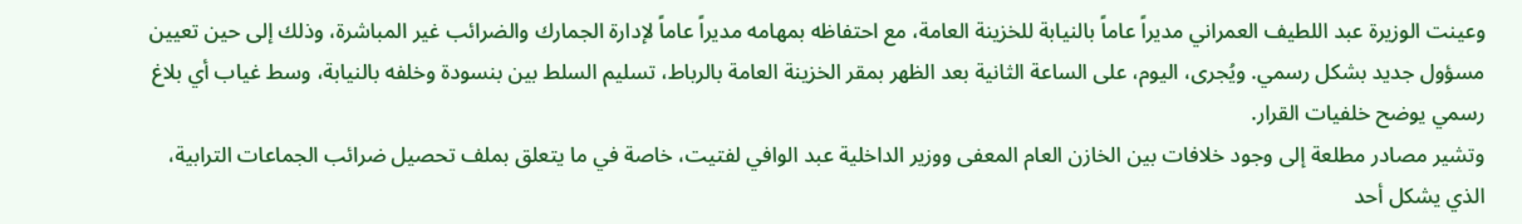وعينت الوزيرة عبد اللطيف العمراني مديراً عاماً بالنيابة للخزينة العامة، مع احتفاظه بمهامه مديراً عاماً لإدارة الجمارك والضرائب غير المباشرة، وذلك إلى حين تعيين مسؤول جديد بشكل رسمي. ويُجرى، اليوم، على الساعة الثانية بعد الظهر بمقر الخزينة العامة بالرباط، تسليم السلط بين بنسودة وخلفه بالنيابة، وسط غياب أي بلاغ رسمي يوضح خلفيات القرار.
وتشير مصادر مطلعة إلى وجود خلافات بين الخازن العام المعفى ووزير الداخلية عبد الوافي لفتيت، خاصة في ما يتعلق بملف تحصيل ضرائب الجماعات الترابية، الذي يشكل أحد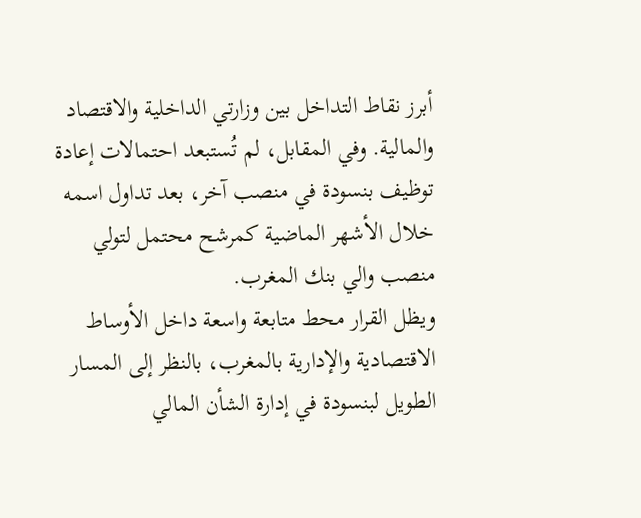أبرز نقاط التداخل بين وزارتي الداخلية والاقتصاد والمالية. وفي المقابل، لم تُستبعد احتمالات إعادة توظيف بنسودة في منصب آخر، بعد تداول اسمه خلال الأشهر الماضية كمرشح محتمل لتولي منصب والي بنك المغرب.
ويظل القرار محط متابعة واسعة داخل الأوساط الاقتصادية والإدارية بالمغرب، بالنظر إلى المسار الطويل لبنسودة في إدارة الشأن المالي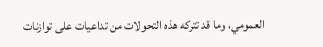العمومي، وما قد تتركه هذه التحولات من تداعيات على توازنات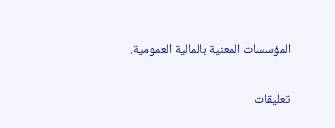المؤسسات المعنية بالمالية العمومية.

تعليقات